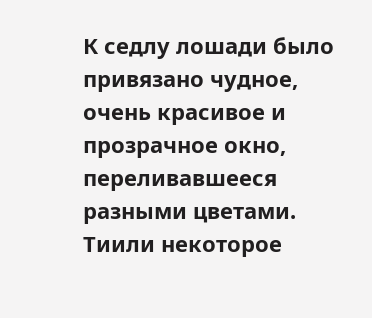К седлу лошади было привязано чудное, очень красивое и прозрачное окно, переливавшееся разными цветами. Тиили некоторое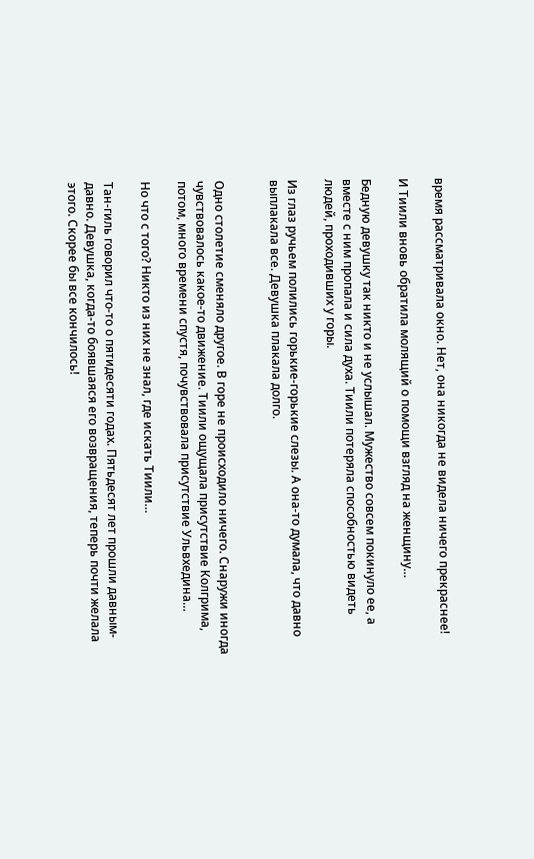время рассматривала окно. Нет, она никогда не видела ничего прекраснее!

И Тиили вновь обратила молящий о помощи взгляд на женщину…

Бедную девушку так никто и не услышал. Мужество совсем покинуло ее, а вместе с ним пропала и сила духа. Тиили потеряла способностью видеть людей, проходивших у горы.

Из глаз ручьем полились горькие-горькие слезы. А она-то думала, что давно выплакала все. Девушка плакала долго.


Одно столетие сменяло другое. В горе не происходило ничего. Снаружи иногда чувствовалось какое-то движение. Тиили ощущала присутствие Колгрима, потом, много времени спустя, почувствовала присутствие Ульвхедина…

Но что с того? Никто из них не знал, где искать Тиили…

Тан-гиль говорил что-то о пятидесяти годах. Пятьдесят лет прошли давным-давно. Девушка, когда-то боявшаяся его возвращения, теперь почти желала этого. Скорее бы все кончилось!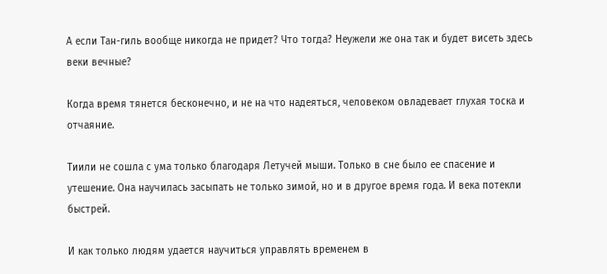А если Тан-гиль вообще никогда не придет? Что тогда? Неужели же она так и будет висеть здесь веки вечные?

Когда время тянется бесконечно, и не на что надеяться, человеком овладевает глухая тоска и отчаяние.

Тиили не сошла с ума только благодаря Летучей мыши. Только в сне было ее спасение и утешение. Она научилась засыпать не только зимой, но и в другое время года. И века потекли быстрей.

И как только людям удается научиться управлять временем в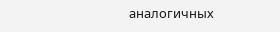аналогичных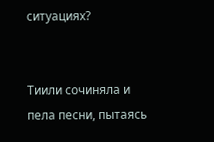ситуациях?


Тиили сочиняла и пела песни, пытаясь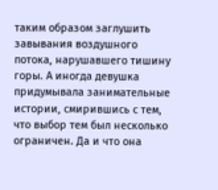таким образом заглушить завывания воздушного потока, нарушавшего тишину горы. А иногда девушка придумывала занимательные истории, смирившись с тем, что выбор тем был несколько ограничен. Да и что она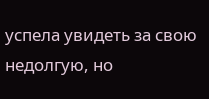успела увидеть за свою недолгую, но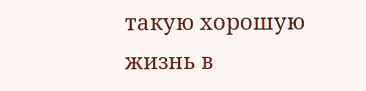такую хорошую жизнь в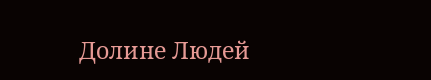Долине Людей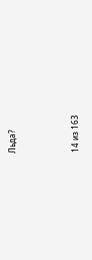Льда?



14 из 163